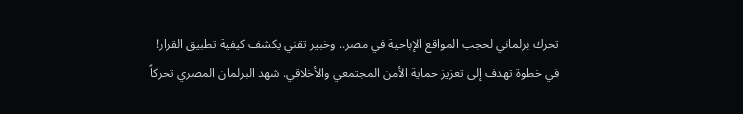تحرك برلماني لحجب المواقع الإباحية في مصر.. وخبير تقني يكشف كيفية تطبيق القرار!
في خطوة تهدف إلى تعزيز حماية الأمن المجتمعي والأخلاقي. شهد البرلمان المصري تحركاً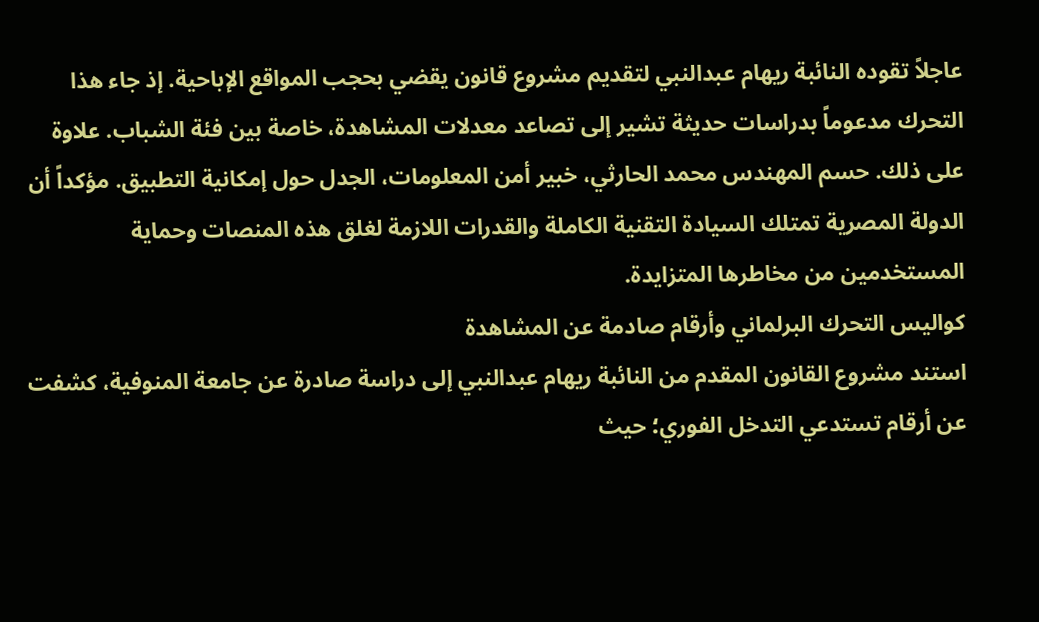عاجلاً تقوده النائبة ريهام عبدالنبي لتقديم مشروع قانون يقضي بحجب المواقع الإباحية. إذ جاء هذا التحرك مدعوماً بدراسات حديثة تشير إلى تصاعد معدلات المشاهدة، خاصة بين فئة الشباب. علاوة على ذلك. حسم المهندس محمد الحارثي، خبير أمن المعلومات، الجدل حول إمكانية التطبيق. مؤكداً أن الدولة المصرية تمتلك السيادة التقنية الكاملة والقدرات اللازمة لغلق هذه المنصات وحماية المستخدمين من مخاطرها المتزايدة.
كواليس التحرك البرلماني وأرقام صادمة عن المشاهدة
استند مشروع القانون المقدم من النائبة ريهام عبدالنبي إلى دراسة صادرة عن جامعة المنوفية، كشفت عن أرقام تستدعي التدخل الفوري؛ حيث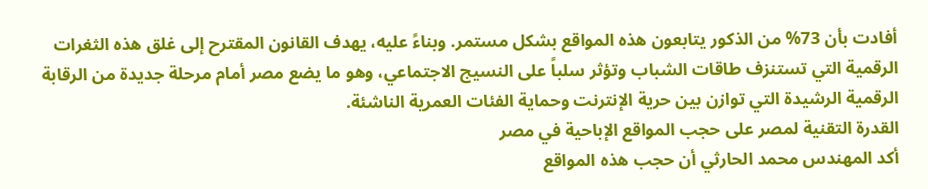أفادت بأن 73% من الذكور يتابعون هذه المواقع بشكل مستمر. وبناءً عليه، يهدف القانون المقترح إلى غلق هذه الثغرات الرقمية التي تستنزف طاقات الشباب وتؤثر سلباً على النسيج الاجتماعي، وهو ما يضع مصر أمام مرحلة جديدة من الرقابة الرقمية الرشيدة التي توازن بين حرية الإنترنت وحماية الفئات العمرية الناشئة.
القدرة التقنية لمصر على حجب المواقع الإباحية في مصر
أكد المهندس محمد الحارثي أن حجب هذه المواقع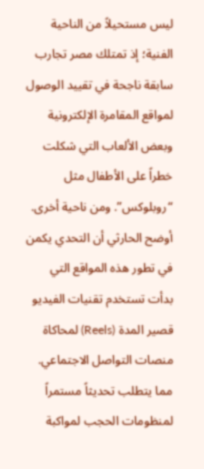ليس مستحيلاً من الناحية الفنية؛ إذ تمتلك مصر تجارب سابقة ناجحة في تقييد الوصول لمواقع المقامرة الإلكترونية وبعض الألعاب التي شكلت خطراً على الأطفال مثل “روبلوكس”. ومن ناحية أخرى. أوضح الحارثي أن التحدي يكمن في تطور هذه المواقع التي بدأت تستخدم تقنيات الفيديو قصير المدة (Reels) لمحاكاة منصات التواصل الاجتماعي. مما يتطلب تحديثاً مستمراً لمنظومات الحجب لمواكبة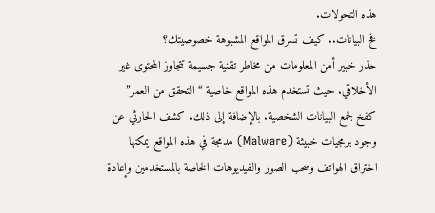هذه التحولات.
فخ البيانات.. كيف تسرق المواقع المشبوهة خصوصيتك؟
حذر خبير أمن المعلومات من مخاطر تقنية جسيمة تتجاوز المحتوى غير الأخلاقي. حيث تستخدم هذه المواقع خاصية “التحقق من العمر” كفخ لجمع البيانات الشخصية. بالإضافة إلى ذلك. كشف الحارثي عن وجود برمجيات خبيثة (Malware) مدمجة في هذه المواقع يمكنها اختراق الهواتف وسحب الصور والفيديوهات الخاصة بالمستخدمين وإعادة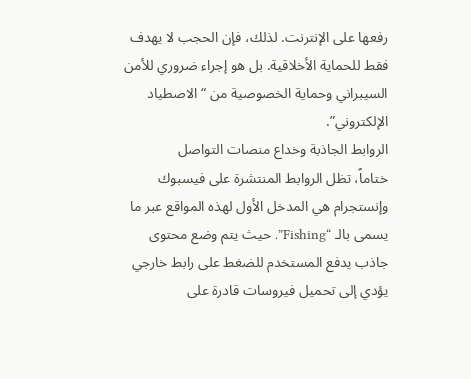رفعها على الإنترنت. لذلك، فإن الحجب لا يهدف فقط للحماية الأخلاقية. بل هو إجراء ضروري للأمن السيبراني وحماية الخصوصية من “الاصطياد الإلكتروني”.
الروابط الجاذبة وخداع منصات التواصل
ختاماً، تظل الروابط المنتشرة على فيسبوك وإنستجرام هي المدخل الأول لهذه المواقع عبر ما يسمى بالـ “Fishing”. حيث يتم وضع محتوى جاذب يدفع المستخدم للضغط على رابط خارجي يؤدي إلى تحميل فيروسات قادرة على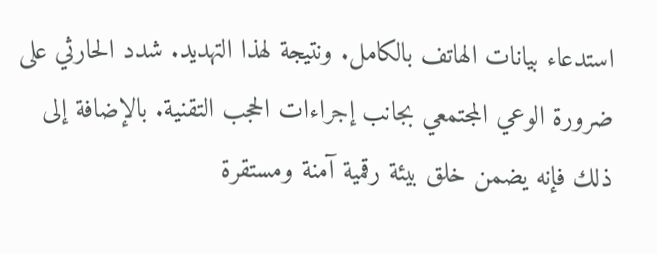استدعاء بيانات الهاتف بالكامل. ونتيجة لهذا التهديد. شدد الحارثي على ضرورة الوعي المجتمعي بجانب إجراءات الحجب التقنية. بالإضافة إلى ذلك فإنه يضمن خلق بيئة رقمية آمنة ومستقرة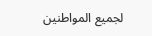لجميع المواطنين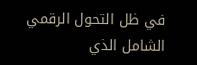في ظل التحول الرقمي الشامل الذي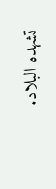تشهده البلاد.